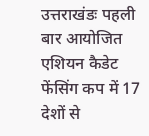उत्तराखंडः पहली बार आयोजित एशियन कैडेट फेंसिंग कप में 17 देशों से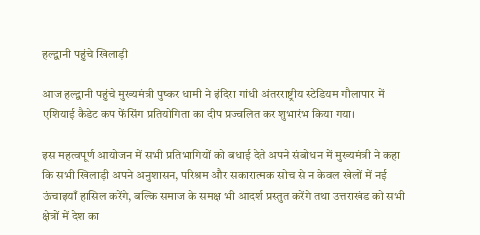हल्द्वानी पहुंचे खिलाड़ी

आज हल्द्वानी पहुंचे मुख्यमंत्री पुष्कर धामी ने इंदिरा गांधी अंतरराष्ट्रीय स्टेडियम गौलापार में एशियाई कैडेट कप फेंसिंग प्रतियोगिता का दीप प्रज्वलित कर शुभारंभ किया गया।

इस महत्वपूर्ण आयोजन में सभी प्रतिभागियों को बधाई देते अपने संबोधन में मुख्यमंत्री ने कहा कि सभी खिलाड़ी अपने अनुशासन, परिश्रम और सकारात्मक सोच से न केवल खेलों में नई ऊंचाइयाँ हासिल करेंगे, बल्कि समाज के समक्ष भी आदर्श प्रस्तुत करेंगे तथा उत्तराखंड को सभी क्षेत्रों में देश का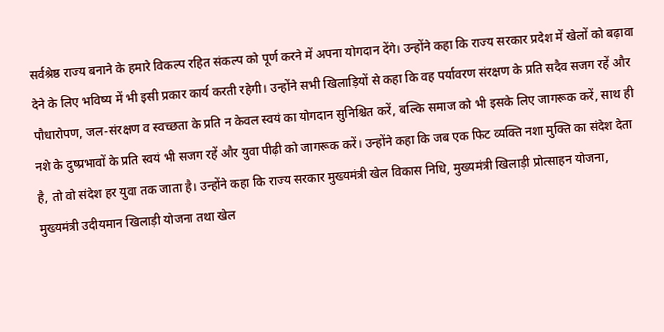सर्वश्रेष्ठ राज्य बनाने के हमारे विकल्प रहित संकल्प को पूर्ण करने में अपना योगदान देंगे। उन्होंने कहा कि राज्य सरकार प्रदेश में खेलों को बढ़ावा देने के लिए भविष्य में भी इसी प्रकार कार्य करती रहेगी। उन्होंने सभी खिलाड़ियों से कहा कि वह पर्यावरण संरक्षण के प्रति सदैव सजग रहें और पौधारोपण, जल-संरक्षण व स्वच्छता के प्रति न केवल स्वयं का योगदान सुनिश्चित करें, बल्कि समाज को भी इसके लिए जागरूक करें, साथ ही नशे के दुष्प्रभावों के प्रति स्वयं भी सजग रहें और युवा पीढ़ी को जागरूक करें। उन्होंने कहा कि जब एक फिट व्यक्ति नशा मुक्ति का संदेश देता है, तो वो संदेश हर युवा तक जाता है। उन्होंने कहा कि राज्य सरकार मुख्यमंत्री खेल विकास निधि, मुख्यमंत्री खिलाड़ी प्रोत्साहन योजना, मुख्यमंत्री उदीयमान खिलाड़ी योजना तथा खेल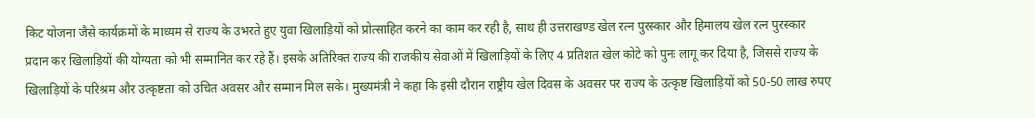किट योजना जैसे कार्यक्रमों के माध्यम से राज्य के उभरते हुए युवा खिलाड़ियों को प्रोत्साहित करने का काम कर रही है, साथ ही उत्तराखण्ड खेल रत्न पुरस्कार और हिमालय खेल रत्न पुरस्कार प्रदान कर खिलाड़ियों की योग्यता को भी सम्मानित कर रहे हैं। इसके अतिरिक्त राज्य की राजकीय सेवाओं में खिलाड़ियों के लिए 4 प्रतिशत खेल कोटे को पुनः लागू कर दिया है, जिससे राज्य के खिलाड़ियों के परिश्रम और उत्कृष्टता को उचित अवसर और सम्मान मिल सके। मुख्यमंत्री ने कहा कि इसी दौरान राष्ट्रीय खेल दिवस के अवसर पर राज्य के उत्कृष्ट खिलाड़ियों को 50-50 लाख रुपए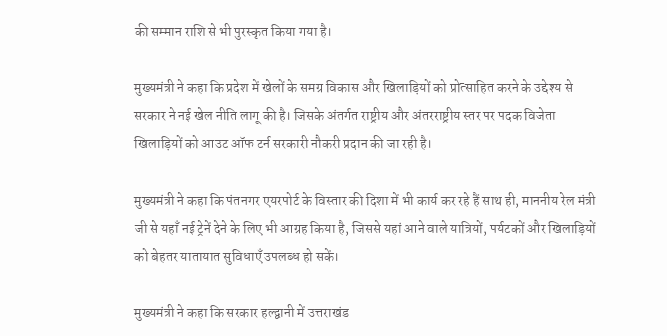की सम्मान राशि से भी पुरस्कृत किया गया है।

मुख्यमंत्री ने कहा कि प्रदेश में खेलों के समग्र विकास और खिलाड़ियों को प्रोत्साहित करने के उद्देश्य से सरकार ने नई खेल नीति लागू की है। जिसके अंतर्गत राष्ट्रीय और अंतरराष्ट्रीय स्तर पर पदक विजेता खिलाड़ियों को आउट ऑफ टर्न सरकारी नौकरी प्रदान की जा रही है।

मुख्यमंत्री ने कहा कि पंतनगर एयरपोर्ट के विस्तार की दिशा में भी कार्य कर रहे हैं साथ ही, माननीय रेल मंत्री जी से यहाँ नई ट्रेनें देने के लिए भी आग्रह किया है, जिससे यहां आने वाले यात्रियों, पर्यटकों और खिलाड़ियों को बेहतर यातायात सुविधाएँ उपलब्ध हो सकें।

मुख्यमंत्री ने कहा कि सरकार हल्द्वानी में उत्तराखंड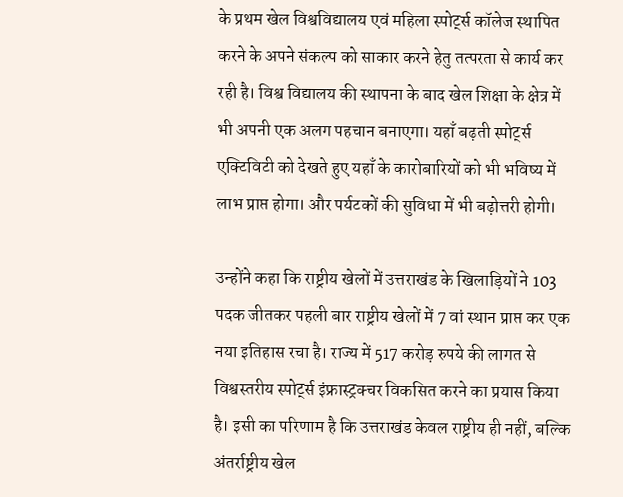के प्रथम खेल विश्वविद्यालय एवं महिला स्पोर्ट्स कॉलेज स्थापित करने के अपने संकल्प को साकार करने हेतु तत्परता से कार्य कर रही है। विश्व विद्यालय की स्थापना के बाद खेल शिक्षा के क्षेत्र में भी अपनी एक अलग पहचान बनाएगा। यहाँ बढ़ती स्पोर्ट्स एक्टिविटी को देखते हुए यहाँ के कारोबारियों को भी भविष्य में लाभ प्राप्त होगा। और पर्यटकों की सुविधा में भी बढ़ोत्तरी होगी।

उन्होंने कहा कि राष्ट्रीय खेलों में उत्तराखंड के खिलाड़ियों ने 103 पदक जीतकर पहली बार राष्ट्रीय खेलों में 7 वां स्थान प्राप्त कर एक नया इतिहास रचा है। राज्य में 517 करोड़ रुपये की लागत से विश्वस्तरीय स्पोर्ट्स इंफ्रास्ट्रक्चर विकसित करने का प्रयास किया है। इसी का परिणाम है कि उत्तराखंड केवल राष्ट्रीय ही नहीं, बल्कि अंतर्राष्ट्रीय खेल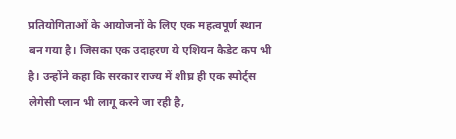प्रतियोगिताओं के आयोजनों के लिए एक महत्वपूर्ण स्थान बन गया है। जिसका एक उदाहरण ये एशियन कैडेट कप भी है। उन्होंने कहा कि सरकार राज्य में शीघ्र ही एक स्पोर्ट्स लेगेसी प्लान भी लागू करने जा रही है,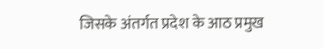जिसके अंतर्गत प्रदेश के आठ प्रमुख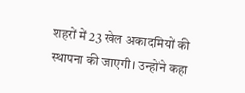शहरों में 23 खेल अकादमियों की स्थापना की जाएगी। उन्होंने कहा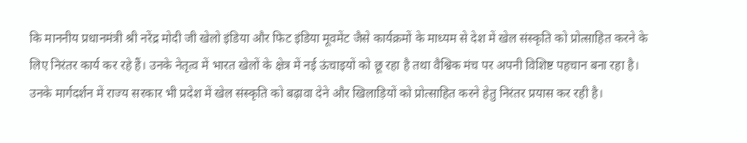कि माननीय प्रधानमंत्री श्री नरेंद्र मोदी जी खेलो इंडिया और फिट इंडिया मूवमेंट जैसे कार्यक्रमों के माध्यम से देश में खेल संस्कृति को प्रोत्साहित करने के लिए निरंतर कार्य कर रहे हैं। उनके नेतृत्व में भारत खेलों के क्षेत्र में नई ऊंचाइयों को छू रहा है तथा वैश्विक मंच पर अपनी विशिष्ट पहचान बना रहा है। उनके मार्गदर्शन में राज्य सरकार भी प्रदेश में खेल संस्कृति को बढ़ावा देने और खिलाड़ियों को प्रोत्साहित करने हेतु निरंतर प्रयास कर रही है।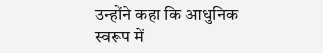उन्होंने कहा कि आधुनिक स्वरूप में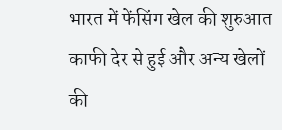भारत में फेंसिंग खेल की शुरुआत काफी देर से हुई और अन्य खेलों की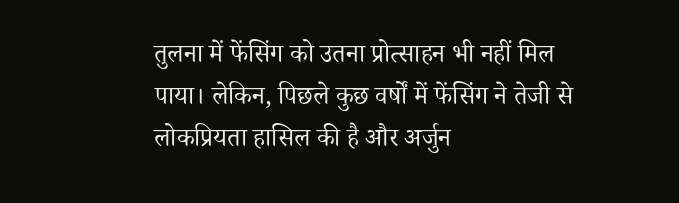तुलना में फेंसिंग को उतना प्रोत्साहन भी नहीं मिल पाया। लेकिन, पिछले कुछ वर्षों में फेंसिंग ने तेजी से लोकप्रियता हासिल की है और अर्जुन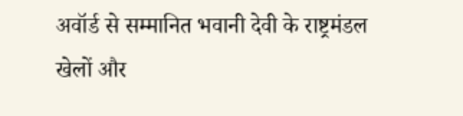अवॉर्ड से सम्मानित भवानी देवी के राष्ट्रमंडल खेलों और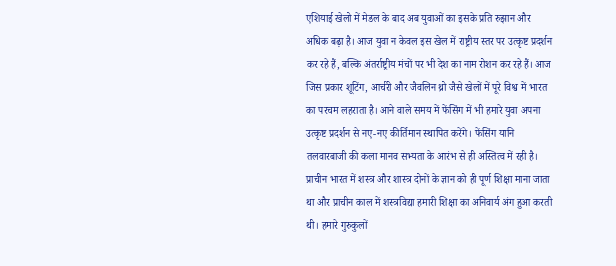एशियाई खेलो में मेडल के बाद अब युवाओं का इसके प्रति रुझान और अधिक बढ़ा है। आज युवा न केवल इस खेल में राष्ट्रीय स्तर पर उत्कृष्ट प्रदर्शन कर रहे हैं, बल्कि अंतर्राष्ट्रीय मंचों पर भी देश का नाम रोशन कर रहे हैं। आज जिस प्रकार शूटिंग, आर्चरी और जैवलिन थ्रो जैसे खेलों में पूरे विश्व में भारत का परचम लहराता है। आने वाले समय में फेंसिंग में भी हमारे युवा अपना उत्कृष्ट प्रदर्शन से नए-नए कीर्तिमान स्थापित करेंगे। फेंसिंग यानि तलवारबाजी की कला मानव सभ्यता के आरंभ से ही अस्तित्व में रही है। प्राचीन भारत में शस्त्र और शास्त्र दोनों के ज्ञान को ही पूर्ण शिक्षा माना जाता था और प्राचीन काल में शस्त्रविद्या हमारी शिक्षा का अनिवार्य अंग हुआ करती थी। हमारे गुरुकुलों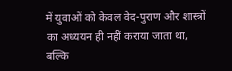में युवाओं को केवल वेद-पुराण और शास्त्रों का अध्ययन ही नहीं कराया जाता था, बल्कि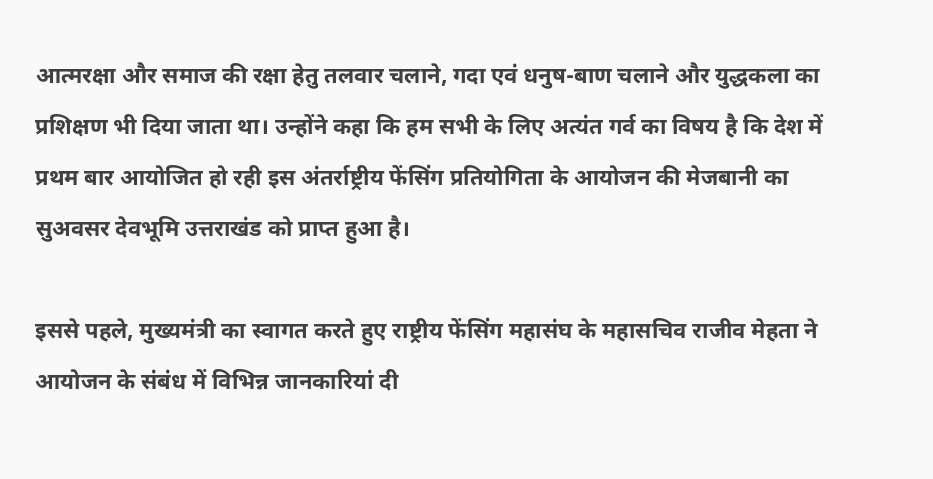आत्मरक्षा और समाज की रक्षा हेतु तलवार चलाने, गदा एवं धनुष-बाण चलाने और युद्धकला का प्रशिक्षण भी दिया जाता था। उन्होंने कहा कि हम सभी के लिए अत्यंत गर्व का विषय है कि देश में प्रथम बार आयोजित हो रही इस अंतर्राष्ट्रीय फेंसिंग प्रतियोगिता के आयोजन की मेजबानी का सुअवसर देवभूमि उत्तराखंड को प्राप्त हुआ है।

इससे पहले, मुख्यमंत्री का स्वागत करते हुए राष्ट्रीय फेंसिंग महासंघ के महासचिव राजीव मेहता ने आयोजन के संबंध में विभिन्न जानकारियां दी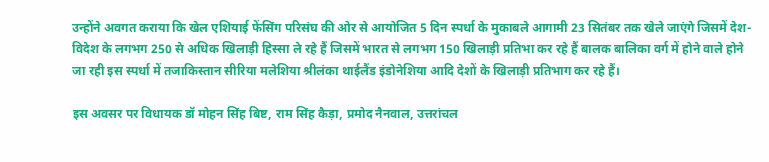उन्होंने अवगत कराया कि खेल एशियाई फेंसिंग परिसंघ की ओर से आयोजित 5 दिन स्पर्धा के मुकाबले आगामी 23 सितंबर तक खेले जाएंगे जिसमें देश-विदेश के लगभग 250 से अधिक खिलाड़ी हिस्सा ले रहे हैं जिसमें भारत से लगभग 150 खिलाड़ी प्रतिभा कर रहे हैं बालक बालिका वर्ग में होने वाले होने जा रही इस स्पर्धा में तजाकिस्तान सीरिया मलेशिया श्रीलंका थाईलैंड इंडोनेशिया आदि देशों के खिलाड़ी प्रतिभाग कर रहे हैं।

इस अवसर पर विधायक डॉ मोहन सिंह बिष्ट, राम सिंह कैड़ा, प्रमोद नैनवाल, उत्तरांचल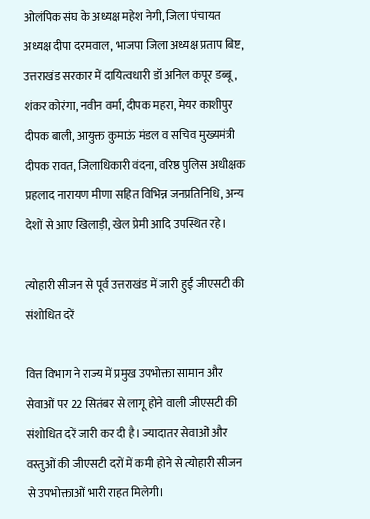ओलंपिक संघ के अध्यक्ष महेश नेगी, जिला पंचायत अध्यक्ष दीपा दरमवाल, भाजपा जिला अध्यक्ष प्रताप बिष्ट, उत्तराखंड सरकार में दायित्वधारी डॉ अनिल कपूर डब्बू, शंकर कोरंगा, नवीन वर्मा, दीपक महरा, मेयर काशीपुर दीपक बाली, आयुक्त कुमाऊं मंडल व सचिव मुख्यमंत्री दीपक रावत, जिलाधिकारी वंदना, वरिष्ठ पुलिस अधीक्षक प्रहलाद नारायण मीणा सहित विभिन्न जनप्रतिनिधि, अन्य देशों से आए खिलाड़ी, खेल प्रेमी आदि उपस्थित रहे।

त्योहारी सीजन से पूर्व उत्तराखंड में जारी हुईं जीएसटी की संशोधित दरें

वित्त विभाग ने राज्य में प्रमुख उपभोक्ता सामान और सेवाओं पर 22 सितंबर से लागू होने वाली जीएसटी की संशोधित दरें जारी कर दी है। ज्यादातर सेवाओं और वस्तुओं की जीएसटी दरों में कमी होने से त्योहारी सीजन से उपभोक्ताओं भारी राहत मिलेगी।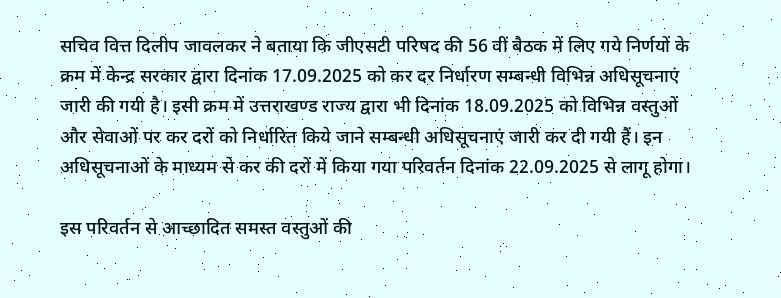सचिव वित्त दिलीप जावलकर ने बताया कि जीएसटी परिषद की 56 वीं बैठक में लिए गये निर्णयों के क्रम में केन्द्र सरकार द्वारा दिनांक 17.09.2025 को कर दर निर्धारण सम्बन्धी विभिन्न अधिसूचनाएं जारी की गयी है। इसी क्रम में उत्तराखण्ड राज्य द्वारा भी दिनांक 18.09.2025 को विभिन्न वस्तुओं और सेवाओं पर कर दरों को निर्धारित किये जाने सम्बन्धी अधिसूचनाएं जारी कर दी गयी हैं। इन अधिसूचनाओं के माध्यम से कर की दरों में किया गया परिवर्तन दिनांक 22.09.2025 से लागू होगा।

इस परिवर्तन से आच्छादित समस्त वस्तुओं की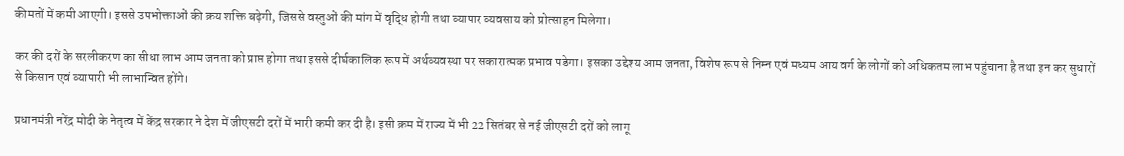कीमतों में कमी आएगी। इससे उपभोक्ताओं की क्रय शक्ति बढ़ेगी, जिससे वस्तुओं की मांग में वृद्धि होगी तथा व्यापार व्यवसाय को प्रोत्साहन मिलेगा।

कर की दरों के सरलीकरण का सीधा लाभ आम जनता को प्राप्त होगा तथा इससे दीर्घकालिक रूप में अर्थव्यवस्था पर सकारात्मक प्रभाव पडेगा। इसका उद्देश्य आम जनता, विशेष रूप से निम्न एवं मध्यम आय वर्ग के लोगों को अधिकतम लाभ पहुंचाना है तथा इन कर सुधारों से किसान एवं व्यापारी भी लाभान्वित होंगे।

प्रधानमंत्री नरेंद्र मोदी के नेतृत्व में केंद्र सरकार ने देश में जीएसटी दरों में भारी कमी कर दी है। इसी क्रम में राज्य में भी 22 सितंबर से नई जीएसटी दरों को लागू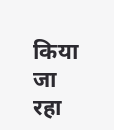किया जा रहा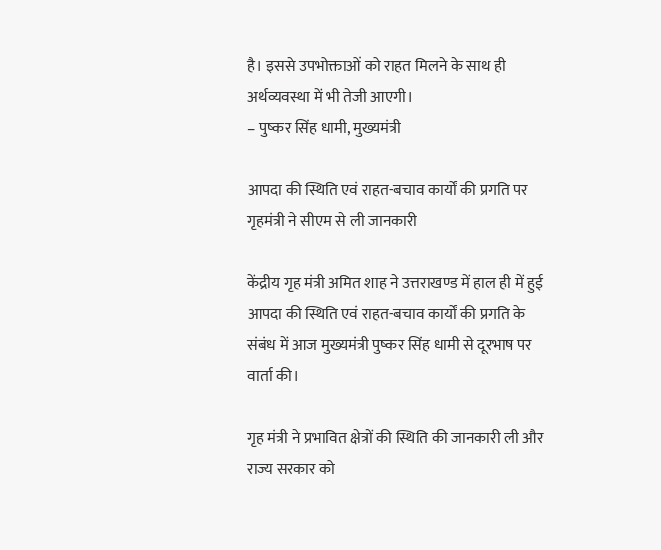है। इससे उपभोक्ताओं को राहत मिलने के साथ ही अर्थव्यवस्था में भी तेजी आएगी।
– पुष्कर सिंह धामी, मुख्यमंत्री

आपदा की स्थिति एवं राहत-बचाव कार्यों की प्रगति पर गृहमंत्री ने सीएम से ली जानकारी

केंद्रीय गृह मंत्री अमित शाह ने उत्तराखण्ड में हाल ही में हुई आपदा की स्थिति एवं राहत-बचाव कार्यों की प्रगति के संबंध में आज मुख्यमंत्री पुष्कर सिंह धामी से दूरभाष पर वार्ता की।

गृह मंत्री ने प्रभावित क्षेत्रों की स्थिति की जानकारी ली और राज्य सरकार को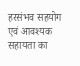हरसंभव सहयोग एवं आवश्यक सहायता का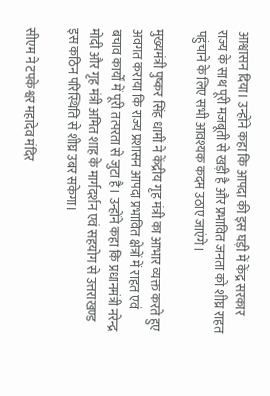आश्वासन दिया। उन्होंने कहा कि आपदा की इस घड़ी में केंद्र सरकार राज्य के साथ पूरी मजबूती से खड़ी है और प्रभावित जनता को शीघ्र राहत पहुंचाने के लिए सभी आवश्यक कदम उठाए जाएंगे।

मुख्यमंत्री पुष्कर सिंह धामी ने केंद्रीय गृह मंत्री का आभार व्यक्त करते हुए अवगत कराया कि राज्य प्रशासन आपदा प्रभावित क्षेत्रों में राहत एवं बचाव कार्यों में पूरी तत्परता से जुटा है। उन्होंने कहा कि प्रधानमंत्री नरेन्द्र मोदी और गृह मंत्री अमित शाह के मार्गदर्शन एवं सहयोग से उत्तराखण्ड इस कठिन परिस्थिति से शीघ्र उबर सकेगा।

सीएम ने टपकेश्वर महादेव मंदिर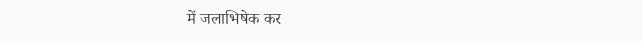में जलाभिषेक कर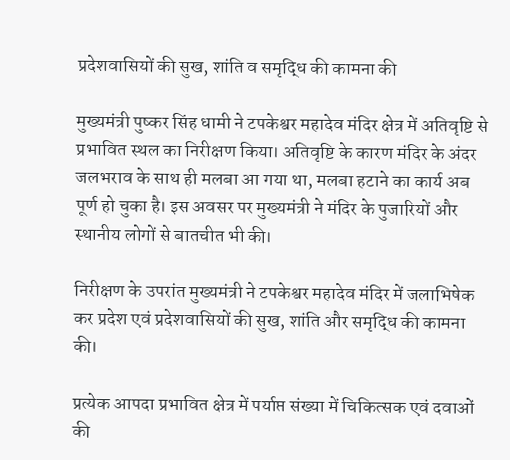प्रदेशवासियों की सुख, शांति व समृद्धि की कामना की

मुख्यमंत्री पुष्कर सिंह धामी ने टपकेश्वर महादेव मंदिर क्षेत्र में अतिवृष्टि से प्रभावित स्थल का निरीक्षण किया। अतिवृष्टि के कारण मंदिर के अंदर जलभराव के साथ ही मलबा आ गया था, मलबा हटाने का कार्य अब पूर्ण हो चुका है। इस अवसर पर मुख्यमंत्री ने मंदिर के पुजारियों और स्थानीय लोगों से बातचीत भी की।

निरीक्षण के उपरांत मुख्यमंत्री ने टपकेश्वर महादेव मंदिर में जलाभिषेक कर प्रदेश एवं प्रदेशवासियों की सुख, शांति और समृद्धि की कामना की।

प्रत्येक आपदा प्रभावित क्षेत्र में पर्याप्त संख्या में चिकित्सक एवं दवाओं की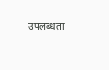उपलब्धता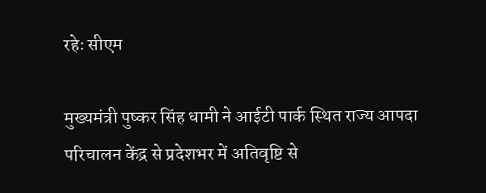रहेः सीएम

मुख्यमंत्री पुष्कर सिंह धामी ने आईटी पार्क स्थित राज्य आपदा परिचालन केंद्र से प्रदेशभर में अतिवृष्टि से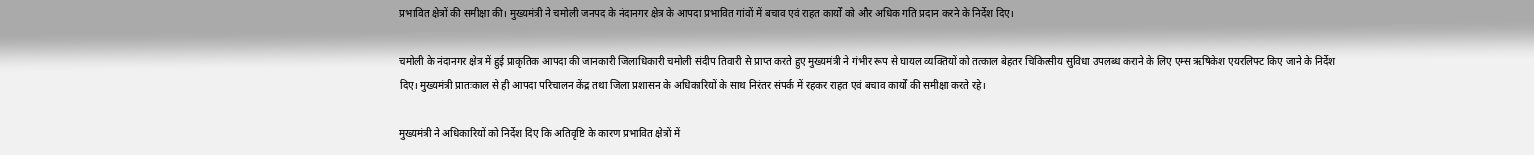प्रभावित क्षेत्रों की समीक्षा की। मुख्यमंत्री ने चमोली जनपद के नंदानगर क्षेत्र के आपदा प्रभावित गांवों में बचाव एवं राहत कार्यों को और अधिक गति प्रदान करने के निर्देश दिए।

चमोली के नंदानगर क्षेत्र में हुई प्राकृतिक आपदा की जानकारी जिलाधिकारी चमोली संदीप तिवारी से प्राप्त करते हुए मुख्यमंत्री ने गंभीर रूप से घायल व्यक्तियों को तत्काल बेहतर चिकित्सीय सुविधा उपलब्ध कराने के लिए एम्स ऋषिकेश एयरलिफ्ट किए जाने के निर्देश दिए। मुख्यमंत्री प्रातःकाल से ही आपदा परिचालन केंद्र तथा जिला प्रशासन के अधिकारियों के साथ निरंतर संपर्क में रहकर राहत एवं बचाव कार्यों की समीक्षा करते रहे।

मुख्यमंत्री ने अधिकारियों को निर्देश दिए कि अतिवृष्टि के कारण प्रभावित क्षेत्रों में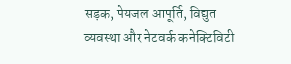सड़क, पेयजल आपूर्ति, विद्युत व्यवस्था और नेटवर्क कनेक्टिविटी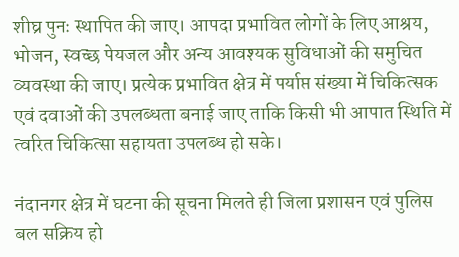शीघ्र पुनः स्थापित की जाए। आपदा प्रभावित लोगों के लिए आश्रय, भोजन, स्वच्छ पेयजल और अन्य आवश्यक सुविधाओं की समुचित व्यवस्था की जाए। प्रत्येक प्रभावित क्षेत्र में पर्याप्त संख्या में चिकित्सक एवं दवाओं की उपलब्धता बनाई जाए ताकि किसी भी आपात स्थिति में त्वरित चिकित्सा सहायता उपलब्ध हो सके।

नंदानगर क्षेत्र में घटना की सूचना मिलते ही जिला प्रशासन एवं पुलिस बल सक्रिय हो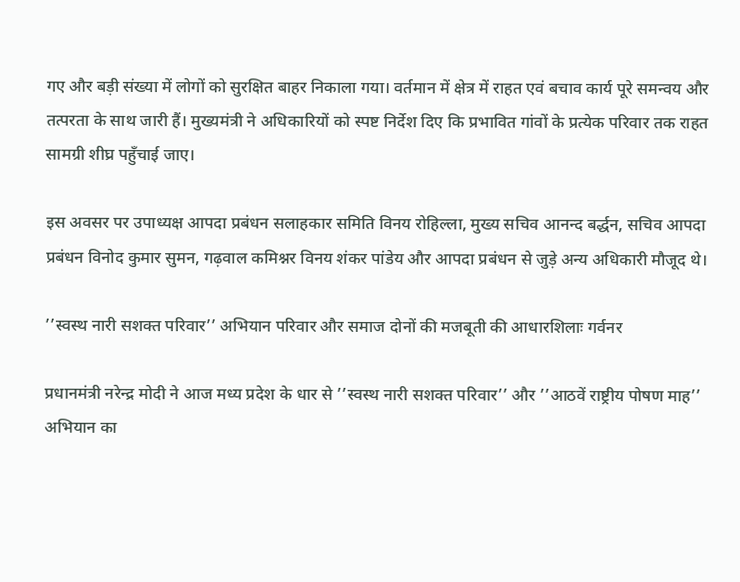गए और बड़ी संख्या में लोगों को सुरक्षित बाहर निकाला गया। वर्तमान में क्षेत्र में राहत एवं बचाव कार्य पूरे समन्वय और तत्परता के साथ जारी हैं। मुख्यमंत्री ने अधिकारियों को स्पष्ट निर्देश दिए कि प्रभावित गांवों के प्रत्येक परिवार तक राहत सामग्री शीघ्र पहुँचाई जाए।

इस अवसर पर उपाध्यक्ष आपदा प्रबंधन सलाहकार समिति विनय रोहिल्ला, मुख्य सचिव आनन्द बर्द्धन, सचिव आपदा प्रबंधन विनोद कुमार सुमन, गढ़वाल कमिश्नर विनय शंकर पांडेय और आपदा प्रबंधन से जुड़े अन्य अधिकारी मौजूद थे।

’’स्वस्थ नारी सशक्त परिवार’’ अभियान परिवार और समाज दोनों की मजबूती की आधारशिलाः गर्वनर

प्रधानमंत्री नरेन्द्र मोदी ने आज मध्य प्रदेश के धार से ’’स्वस्थ नारी सशक्त परिवार’’ और ’’आठवें राष्ट्रीय पोषण माह’’ अभियान का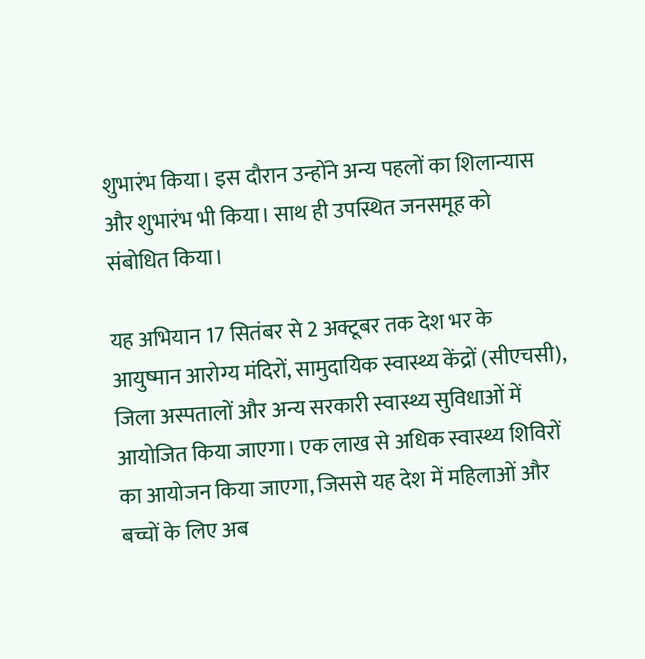शुभारंभ किया। इस दौरान उन्होंने अन्य पहलों का शिलान्यास और शुभारंभ भी किया। साथ ही उपस्थित जनसमूह को संबोधित किया।

यह अभियान 17 सितंबर से 2 अक्टूबर तक देश भर के आयुष्मान आरोग्य मंदिरों, सामुदायिक स्वास्थ्य केंद्रों (सीएचसी), जिला अस्पतालों और अन्य सरकारी स्वास्थ्य सुविधाओं में आयोजित किया जाएगा। एक लाख से अधिक स्वास्थ्य शिविरों का आयोजन किया जाएगा, जिससे यह देश में महिलाओं और बच्चों के लिए अब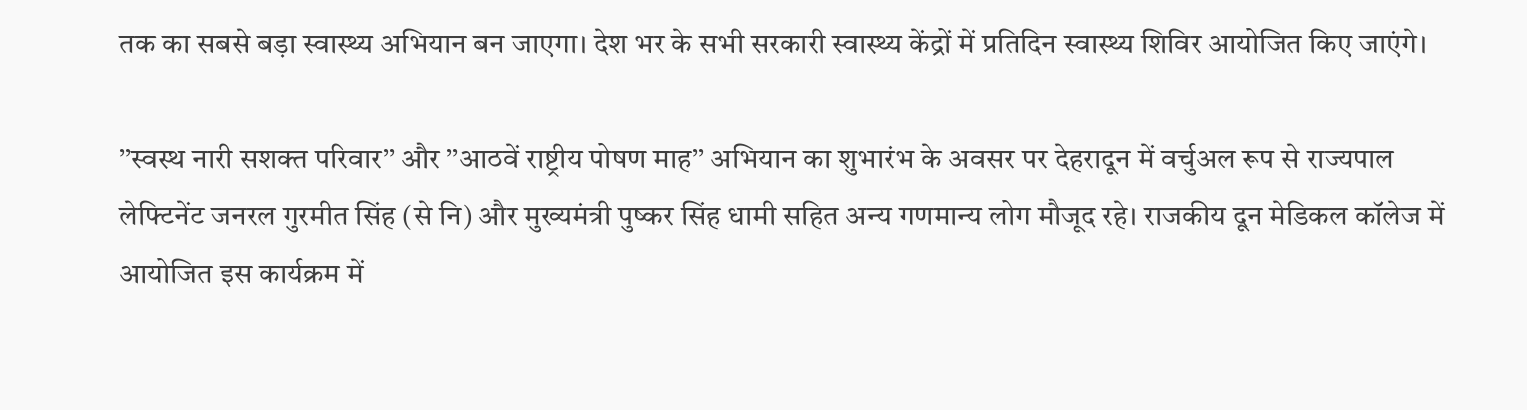तक का सबसे बड़ा स्वास्थ्य अभियान बन जाएगा। देश भर के सभी सरकारी स्वास्थ्य केंद्रों में प्रतिदिन स्वास्थ्य शिविर आयोजित किए जाएंगे।

’’स्वस्थ नारी सशक्त परिवार’’ और ’’आठवें राष्ट्रीय पोषण माह’’ अभियान का शुभारंभ के अवसर पर देहरादून में वर्चुअल रूप से राज्यपाल लेफ्टिनेंट जनरल गुरमीत सिंह (से नि) और मुख्यमंत्री पुष्कर सिंह धामी सहित अन्य गणमान्य लोग मौजूद रहे। राजकीय दून मेडिकल कॉलेज में आयोजित इस कार्यक्रम में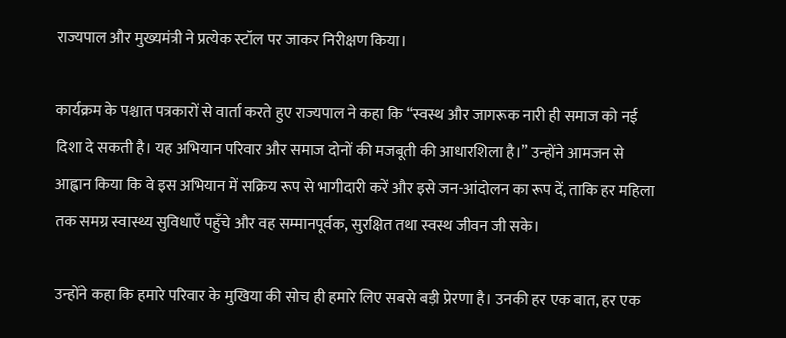राज्यपाल और मुख्यमंत्री ने प्रत्येक स्टॉल पर जाकर निरीक्षण किया।

कार्यक्रम के पश्चात पत्रकारों से वार्ता करते हुए राज्यपाल ने कहा कि “स्वस्थ और जागरूक नारी ही समाज को नई दिशा दे सकती है। यह अभियान परिवार और समाज दोनों की मजबूती की आधारशिला है।” उन्होंने आमजन से आह्वान किया कि वे इस अभियान में सक्रिय रूप से भागीदारी करें और इसे जन-आंदोलन का रूप दें, ताकि हर महिला तक समग्र स्वास्थ्य सुविधाएँ पहुँचे और वह सम्मानपूर्वक, सुरक्षित तथा स्वस्थ जीवन जी सके।

उन्होंने कहा कि हमारे परिवार के मुखिया की सोच ही हमारे लिए सबसे बड़ी प्रेरणा है। उनकी हर एक बात, हर एक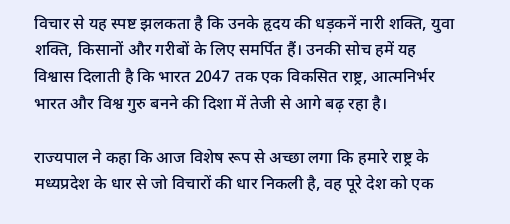विचार से यह स्पष्ट झलकता है कि उनके हृदय की धड़कनें नारी शक्ति, युवा शक्ति, किसानों और गरीबों के लिए समर्पित हैं। उनकी सोच हमें यह विश्वास दिलाती है कि भारत 2047 तक एक विकसित राष्ट्र, आत्मनिर्भर भारत और विश्व गुरु बनने की दिशा में तेजी से आगे बढ़ रहा है।

राज्यपाल ने कहा कि आज विशेष रूप से अच्छा लगा कि हमारे राष्ट्र के मध्यप्रदेश के धार से जो विचारों की धार निकली है, वह पूरे देश को एक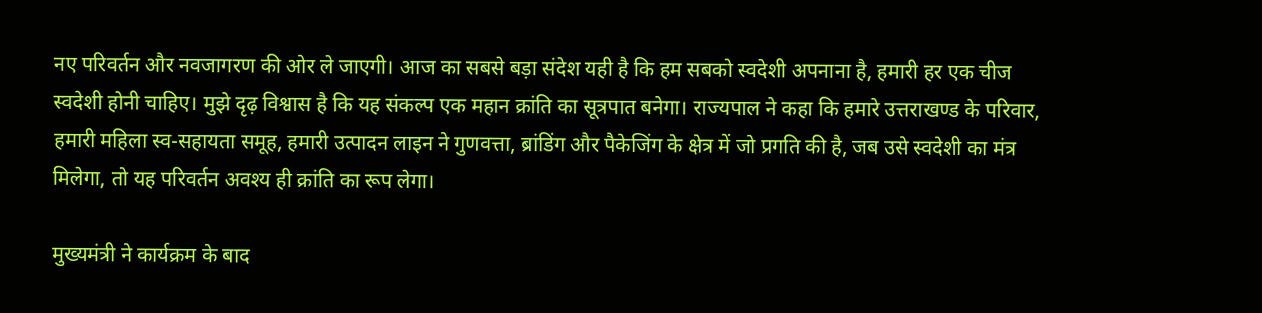नए परिवर्तन और नवजागरण की ओर ले जाएगी। आज का सबसे बड़ा संदेश यही है कि हम सबको स्वदेशी अपनाना है, हमारी हर एक चीज स्वदेशी होनी चाहिए। मुझे दृढ़ विश्वास है कि यह संकल्प एक महान क्रांति का सूत्रपात बनेगा। राज्यपाल ने कहा कि हमारे उत्तराखण्ड के परिवार, हमारी महिला स्व-सहायता समूह, हमारी उत्पादन लाइन ने गुणवत्ता, ब्रांडिंग और पैकेजिंग के क्षेत्र में जो प्रगति की है, जब उसे स्वदेशी का मंत्र मिलेगा, तो यह परिवर्तन अवश्य ही क्रांति का रूप लेगा।

मुख्यमंत्री ने कार्यक्रम के बाद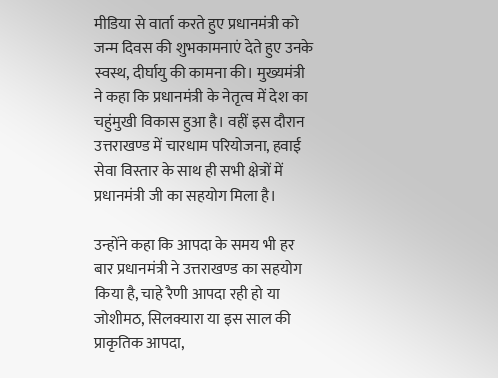मीडिया से वार्ता करते हुए प्रधानमंत्री को जन्म दिवस की शुभकामनाएं देते हुए उनके स्वस्थ, दीर्घायु की कामना की। मुख्यमंत्री ने कहा कि प्रधानमंत्री के नेतृत्व में देश का चहुंमुखी विकास हुआ है। वहीं इस दौरान उत्तराखण्ड में चारधाम परियोजना, हवाई सेवा विस्तार के साथ ही सभी क्षेत्रों में प्रधानमंत्री जी का सहयोग मिला है।

उन्होंने कहा कि आपदा के समय भी हर बार प्रधानमंत्री ने उत्तराखण्ड का सहयोग किया है, चाहे रैणी आपदा रही हो या जोशीमठ, सिलक्यारा या इस साल की प्राकृतिक आपदा,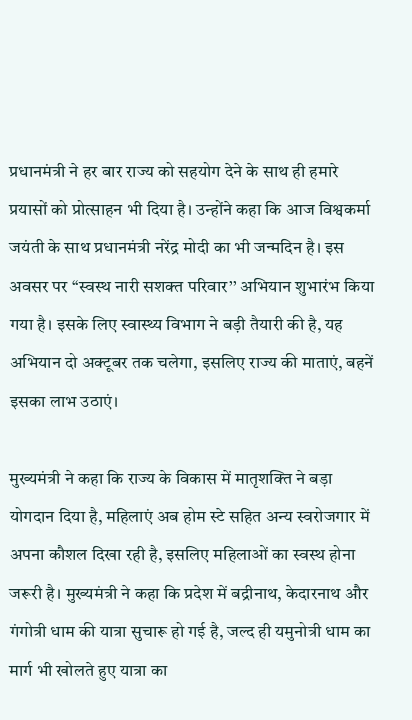प्रधानमंत्री ने हर बार राज्य को सहयोग देने के साथ ही हमारे प्रयासों को प्रोत्साहन भी दिया है। उन्होंने कहा कि आज विश्वकर्मा जयंती के साथ प्रधानमंत्री नरेंद्र मोदी का भी जन्मदिन है। इस अवसर पर ‘‘स्वस्थ नारी सशक्त परिवार’’ अभियान शुभारंभ किया गया है। इसके लिए स्वास्थ्य विभाग ने बड़ी तैयारी की है, यह अभियान दो अक्टूबर तक चलेगा, इसलिए राज्य की माताएं, बहनें इसका लाभ उठाएं।

मुख्यमंत्री ने कहा कि राज्य के विकास में मातृशक्ति ने बड़ा योगदान दिया है, महिलाएं अब होम स्टे सहित अन्य स्वरोजगार में अपना कौशल दिखा रही है, इसलिए महिलाओं का स्वस्थ होना जरूरी है। मुख्यमंत्री ने कहा कि प्रदेश में बद्रीनाथ, केदारनाथ और गंगोत्री धाम की यात्रा सुचारू हो गई है, जल्द ही यमुनोत्री धाम का मार्ग भी खोलते हुए यात्रा का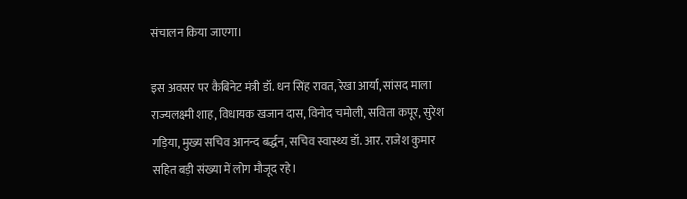संचालन किया जाएगा।

इस अवसर पर कैबिनेट मंत्री डॉ. धन सिंह रावत, रेखा आर्या, सांसद माला राज्यलक्ष्मी शाह, विधायक खजान दास, विनोद चमोली, सविता कपूर, सुरेश गड़िया, मुख्य सचिव आनन्द बर्द्धन, सचिव स्वास्थ्य डॉ. आर. राजेश कुमार सहित बड़ी संख्या में लोग मौजूद रहे।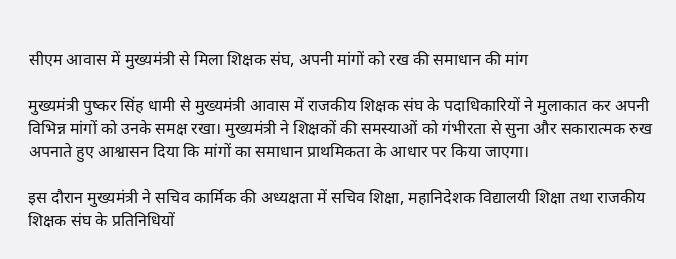सीएम आवास में मुख्यमंत्री से मिला शिक्षक संघ, अपनी मांगों को रख की समाधान की मांग

मुख्यमंत्री पुष्कर सिंह धामी से मुख्यमंत्री आवास में राजकीय शिक्षक संघ के पदाधिकारियों ने मुलाकात कर अपनी विभिन्न मांगों को उनके समक्ष रखा। मुख्यमंत्री ने शिक्षकों की समस्याओं को गंभीरता से सुना और सकारात्मक रुख अपनाते हुए आश्वासन दिया कि मांगों का समाधान प्राथमिकता के आधार पर किया जाएगा।

इस दौरान मुख्यमंत्री ने सचिव कार्मिक की अध्यक्षता में सचिव शिक्षा, महानिदेशक विद्यालयी शिक्षा तथा राजकीय शिक्षक संघ के प्रतिनिधियों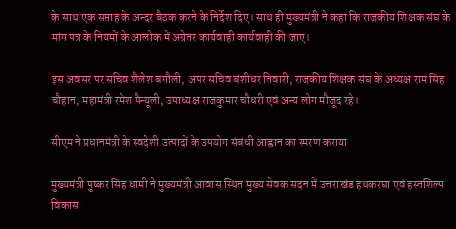के साथ एक सप्ताह के अन्दर बैठक करने के निर्देश दिए। साथ ही मुख्यमंत्री ने कहा कि राजकीय शिक्षक संघ के मांग पत्र के नियमों के आलोक में अग्रेतर कार्यवाही कार्यवाही की जाए।

इस अवसर पर सचिव शैलेश बगौली, अपर सचिव बंशीधर तिवारी, राजकीय शिक्षक संघ के अध्यक्ष राम सिंह चौहान, महामंत्री रमेश पैन्यूली, उपाध्यक्ष राजकुमार चौधरी एवं अन्य लोग मौजूद रहे।

सीएम ने प्रधानमंत्री के स्वदेशी उत्पादों के उपयोग संबंधी आह्वान का स्मरण कराया

मुख्यमंत्री पुष्कर सिंह धामी ने मुख्यमंत्री आवास स्थित मुख्य सेवक सदन में उत्तराखंड हथकरघा एवं हस्तशिल्प विकास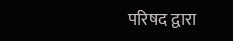परिषद द्वारा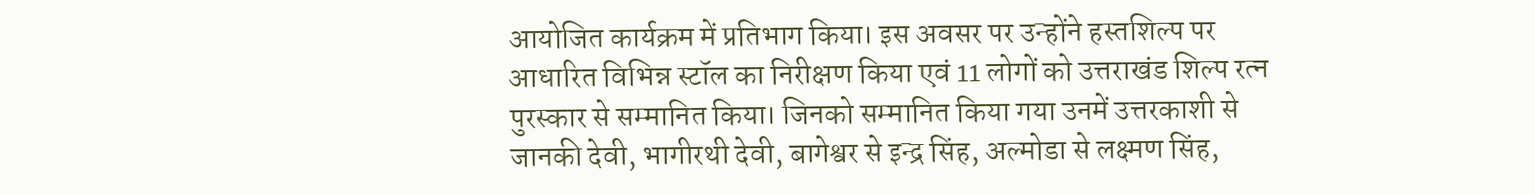आयोजित कार्यक्रम में प्रतिभाग किया। इस अवसर पर उन्होंने हस्तशिल्प पर आधारित विभिन्न स्टॉल का निरीक्षण किया एवं 11 लोगों को उत्तराखंड शिल्प रत्न पुरस्कार से सम्मानित किया। जिनको सम्मानित किया गया उनमें उत्तरकाशी से जानकी देवी, भागीरथी देवी, बागेश्वर से इन्द्र सिंह, अल्मोडा से लक्ष्मण सिंह,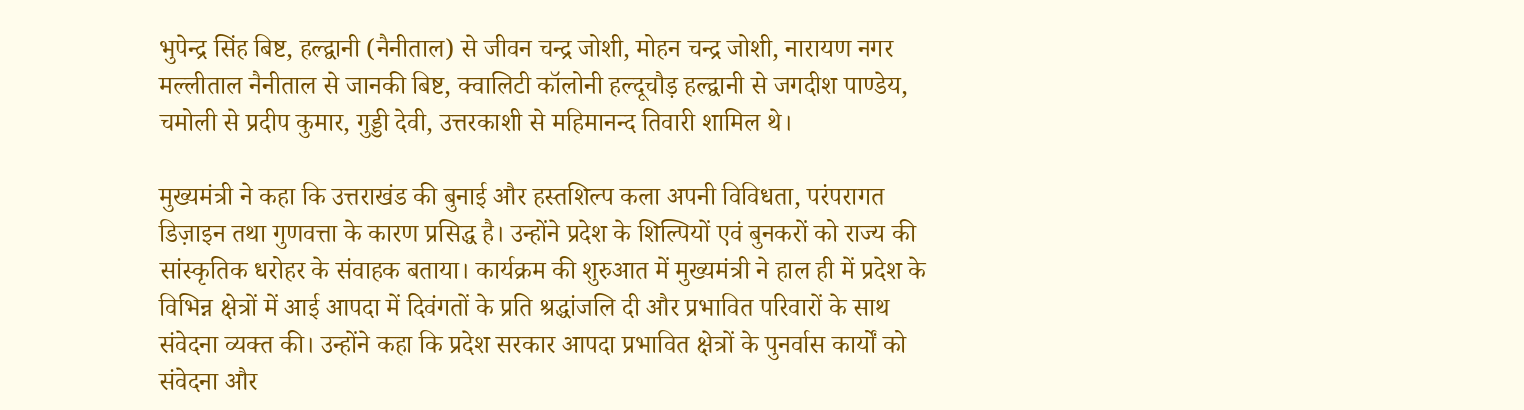भुपेन्द्र सिंह बिष्ट, हल्द्वानी (नैनीताल) से जीवन चन्द्र जोशी, मोहन चन्द्र जोशी, नारायण नगर मल्लीताल नैनीताल से जानकी बिष्ट, क्वालिटी कॉलोनी हल्दूचौड़ हल्द्वानी से जगदीश पाण्डेय, चमोली से प्रदीप कुमार, गुड्डी देवी, उत्तरकाशी से महिमानन्द तिवारी शामिल थे।

मुख्यमंत्री ने कहा कि उत्तराखंड की बुनाई और हस्तशिल्प कला अपनी विविधता, परंपरागत डिज़ाइन तथा गुणवत्ता के कारण प्रसिद्ध है। उन्होंने प्रदेश के शिल्पियों एवं बुनकरों को राज्य की सांस्कृतिक धरोहर के संवाहक बताया। कार्यक्रम की शुरुआत में मुख्यमंत्री ने हाल ही में प्रदेश के विभिन्न क्षेत्रों में आई आपदा में दिवंगतों के प्रति श्रद्धांजलि दी और प्रभावित परिवारों के साथ संवेदना व्यक्त की। उन्होंने कहा कि प्रदेश सरकार आपदा प्रभावित क्षेत्रों के पुनर्वास कार्यों को संवेदना और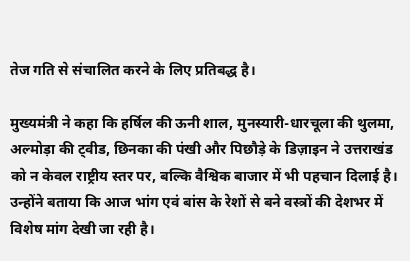तेज गति से संचालित करने के लिए प्रतिबद्ध है।

मुख्यमंत्री ने कहा कि हर्षिल की ऊनी शाल, मुनस्यारी-धारचूला की थुलमा, अल्मोड़ा की ट्वीड, छिनका की पंखी और पिछौड़े के डिज़ाइन ने उत्तराखंड को न केवल राष्ट्रीय स्तर पर, बल्कि वैश्विक बाजार में भी पहचान दिलाई है। उन्होंने बताया कि आज भांग एवं बांस के रेशों से बने वस्त्रों की देशभर में विशेष मांग देखी जा रही है।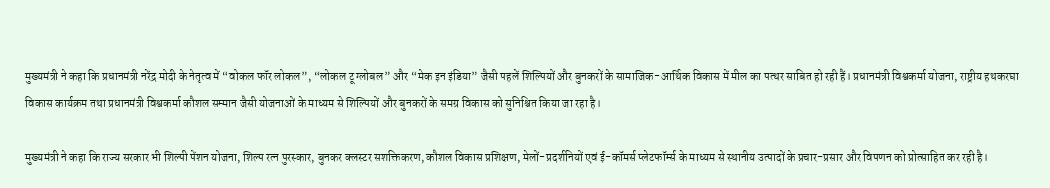मुख्यमंत्री ने कहा कि प्रधानमंत्री नरेंद्र मोदी के नेतृत्व में “वोकल फॉर लोकल”, “लोकल टू ग्लोबल” और “मेक इन इंडिया” जैसी पहलें शिल्पियों और बुनकरों के सामाजिक-आर्थिक विकास में मील का पत्थर साबित हो रही हैं। प्रधानमंत्री विश्वकर्मा योजना, राष्ट्रीय हथकरघा विकास कार्यक्रम तथा प्रधानमंत्री विश्वकर्मा कौशल सम्मान जैसी योजनाओं के माध्यम से शिल्पियों और बुनकरों के समग्र विकास को सुनिश्चित किया जा रहा है।

मुख्यमंत्री ने कहा कि राज्य सरकार भी शिल्पी पेंशन योजना, शिल्प रत्न पुरस्कार, बुनकर क्लस्टर सशक्तिकरण, कौशल विकास प्रशिक्षण, मेलों-प्रदर्शनियों एवं ई-कॉमर्स प्लेटफॉर्म्स के माध्यम से स्थानीय उत्पादों के प्रचार-प्रसार और विपणन को प्रोत्साहित कर रही है।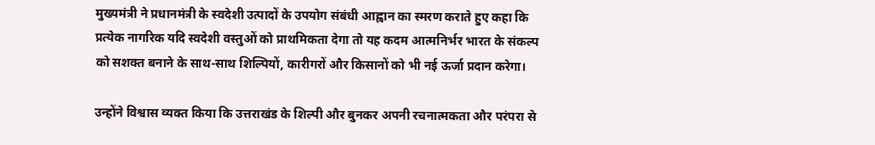मुख्यमंत्री ने प्रधानमंत्री के स्वदेशी उत्पादों के उपयोग संबंधी आह्वान का स्मरण कराते हुए कहा कि प्रत्येक नागरिक यदि स्वदेशी वस्तुओं को प्राथमिकता देगा तो यह कदम आत्मनिर्भर भारत के संकल्प को सशक्त बनाने के साथ-साथ शिल्पियों, कारीगरों और किसानों को भी नई ऊर्जा प्रदान करेगा।

उन्होंने विश्वास व्यक्त किया कि उत्तराखंड के शिल्पी और बुनकर अपनी रचनात्मकता और परंपरा से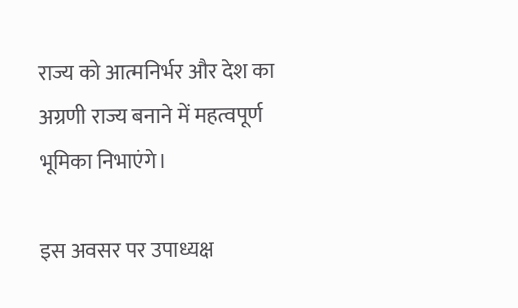राज्य को आत्मनिर्भर और देश का अग्रणी राज्य बनाने में महत्वपूर्ण भूमिका निभाएंगे।

इस अवसर पर उपाध्यक्ष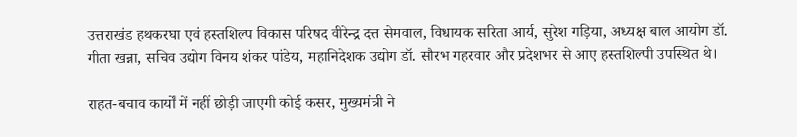उत्तराखंड हथकरघा एवं हस्तशिल्प विकास परिषद वीरेन्द्र दत्त सेमवाल, विधायक सरिता आर्य, सुरेश गड़िया, अध्यक्ष बाल आयोग डॉ. गीता खन्ना, सचिव उद्योग विनय शंकर पांडेय, महानिदेशक उद्योग डॉ. सौरभ गहरवार और प्रदेशभर से आए हस्तशिल्पी उपस्थित थे।

राहत-बचाव कार्यों में नहीं छोड़ी जाएगी कोई कसर, मुख्यमंत्री ने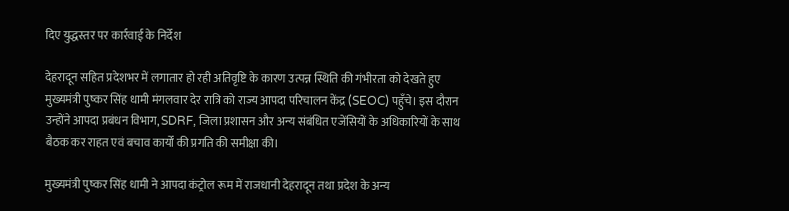दिए युद्धस्तर पर कार्रवाई के निर्देश

देहरादून सहित प्रदेशभर में लगातार हो रही अतिवृष्टि के कारण उत्पन्न स्थिति की गंभीरता को देखते हुए मुख्यमंत्री पुष्कर सिंह धामी मंगलवार देर रात्रि को राज्य आपदा परिचालन केंद्र (SEOC) पहुँचे। इस दौरान उन्होंने आपदा प्रबंधन विभाग, SDRF, जिला प्रशासन और अन्य संबंधित एजेंसियों के अधिकारियों के साथ बैठक कर राहत एवं बचाव कार्यों की प्रगति की समीक्षा की।

मुख्यमंत्री पुष्कर सिंह धामी ने आपदा कंट्रोल रूम में राजधानी देहरादून तथा प्रदेश के अन्य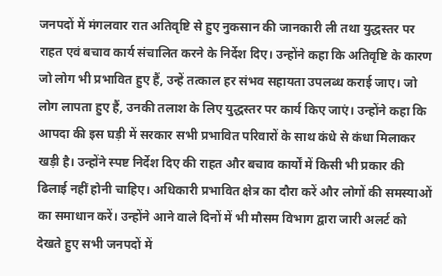जनपदों में मंगलवार रात अतिवृष्टि से हुए नुकसान की जानकारी ली तथा युद्धस्तर पर राहत एवं बचाव कार्य संचालित करने के निर्देश दिए। उन्होंने कहा कि अतिवृष्टि के कारण जो लोग भी प्रभावित हुए हैं, उन्हें तत्काल हर संभव सहायता उपलब्ध कराई जाए। जो लोग लापता हुए हैं, उनकी तलाश के लिए युद्धस्तर पर कार्य किए जाएं। उन्होंने कहा कि आपदा की इस घड़ी में सरकार सभी प्रभावित परिवारों के साथ कंधे से कंधा मिलाकर खड़ी है। उन्होंने स्पष्ट निर्देश दिए की राहत और बचाव कार्यों में किसी भी प्रकार की ढिलाई नहीं होनी चाहिए। अधिकारी प्रभावित क्षेत्र का दौरा करें और लोगों की समस्याओं का समाधान करें। उन्होंने आने वाले दिनों में भी मौसम विभाग द्वारा जारी अलर्ट को देखते हुए सभी जनपदों में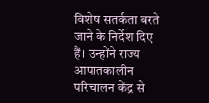विशेष सतर्कता बरते जाने के निर्देश दिए हैं। उन्होंने राज्य आपातकालीन परिचालन केंद्र से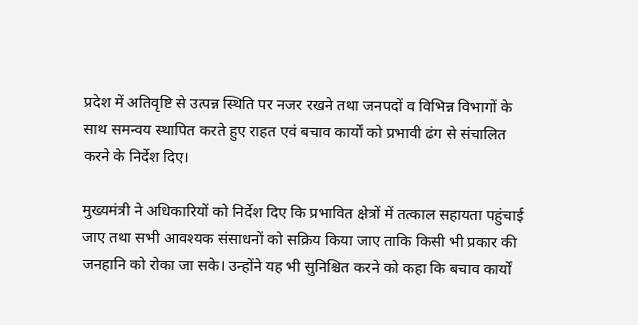प्रदेश में अतिवृष्टि से उत्पन्न स्थिति पर नजर रखने तथा जनपदों व विभिन्न विभागों के साथ समन्वय स्थापित करते हुए राहत एवं बचाव कार्यों को प्रभावी ढंग से संचालित करने के निर्देश दिए।

मुख्यमंत्री ने अधिकारियों को निर्देश दिए कि प्रभावित क्षेत्रों में तत्काल सहायता पहुंचाई जाए तथा सभी आवश्यक संसाधनों को सक्रिय किया जाए ताकि किसी भी प्रकार की जनहानि को रोका जा सके। उन्होंने यह भी सुनिश्चित करने को कहा कि बचाव कार्यों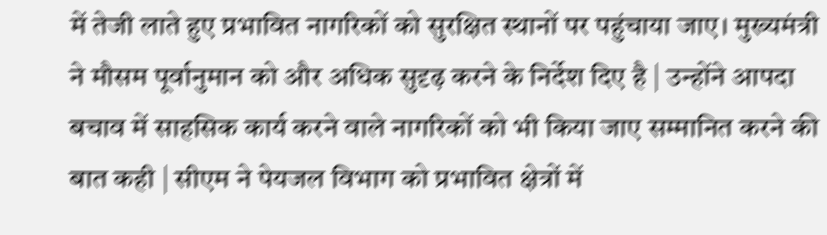में तेजी लाते हुए प्रभावित नागरिकों को सुरक्षित स्थानों पर पहुंचाया जाए। मुख्यमंत्री ने मौसम पूर्वानुमान को और अधिक सुदृढ़ करने के निर्देश दिए है | उन्होंने आपदा बचाव में साहसिक कार्य करने वाले नागरिकों को भी किया जाए सम्मानित करने की बात कही | सीएम ने पेयजल विभाग को प्रभावित क्षेत्रों में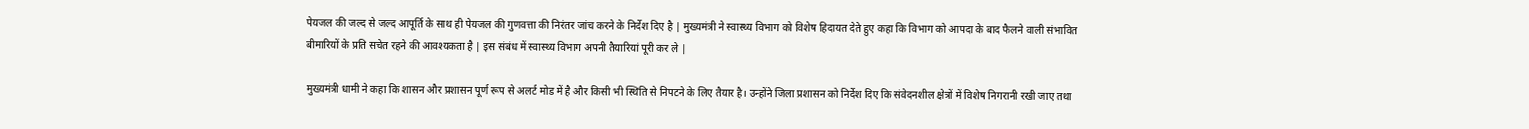पेयजल की जल्द से जल्द आपूर्ति के साथ ही पेयजल की गुणवत्ता की निरंतर जांच करने के निर्देश दिए है | मुख्यमंत्री ने स्वास्थ्य विभाग को विशेष हिदायत देते हुए कहा कि विभाग को आपदा के बाद फैलने वाली संभावित बीमारियों के प्रति सचेत रहने की आवश्यकता है | इस संबंध में स्वास्थ्य विभाग अपनी तैयारियां पूरी कर ले |

मुख्यमंत्री धामी ने कहा कि शासन और प्रशासन पूर्ण रूप से अलर्ट मोड में है और किसी भी स्थिति से निपटने के लिए तैयार है। उन्होंने जिला प्रशासन को निर्देश दिए कि संवेदनशील क्षेत्रों में विशेष निगरानी रखी जाए तथा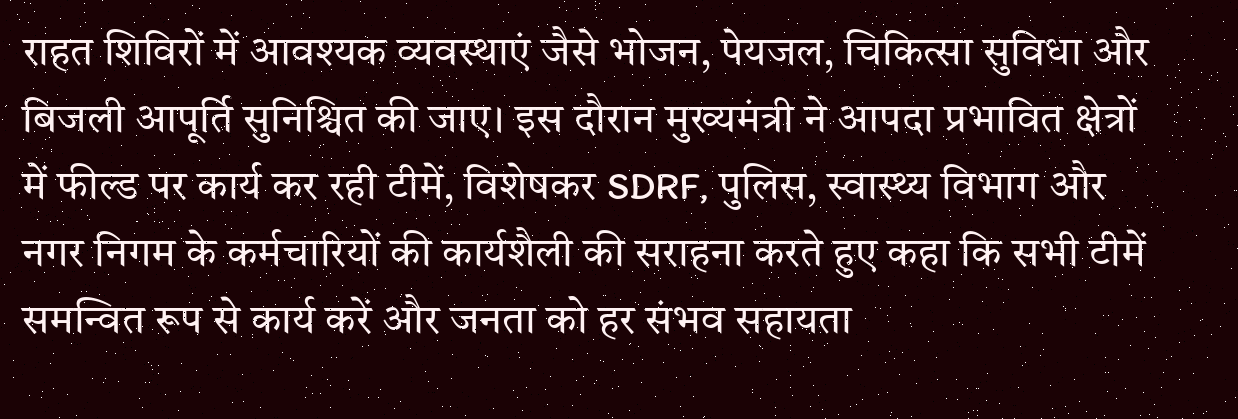राहत शिविरों में आवश्यक व्यवस्थाएं जैसे भोजन, पेयजल, चिकित्सा सुविधा और बिजली आपूर्ति सुनिश्चित की जाए। इस दौरान मुख्यमंत्री ने आपदा प्रभावित क्षेत्रों में फील्ड पर कार्य कर रही टीमें, विशेषकर SDRF, पुलिस, स्वास्थ्य विभाग और नगर निगम के कर्मचारियों की कार्यशैली की सराहना करते हुए कहा कि सभी टीमें समन्वित रूप से कार्य करें और जनता को हर संभव सहायता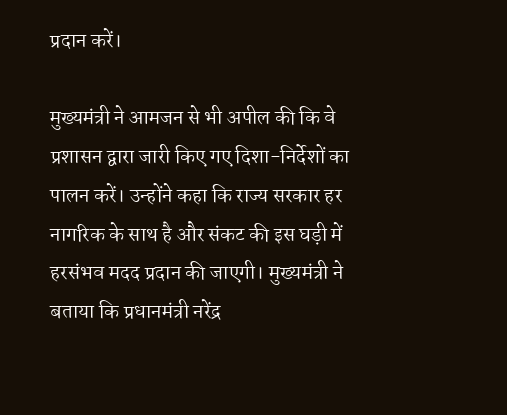प्रदान करें।

मुख्यमंत्री ने आमजन से भी अपील की कि वे प्रशासन द्वारा जारी किए गए दिशा-निर्देशों का पालन करें। उन्होंने कहा कि राज्य सरकार हर नागरिक के साथ है और संकट की इस घड़ी में हरसंभव मदद प्रदान की जाएगी। मुख्यमंत्री ने बताया कि प्रधानमंत्री नरेंद्र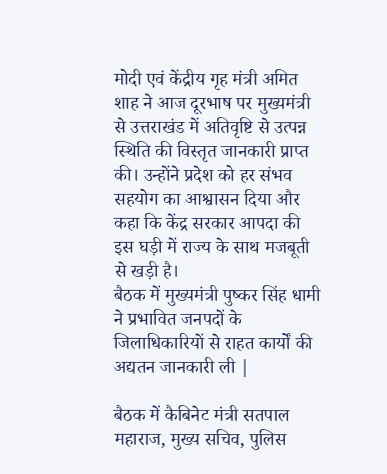मोदी एवं केंद्रीय गृह मंत्री अमित शाह ने आज दूरभाष पर मुख्यमंत्री से उत्तराखंड में अतिवृष्टि से उत्पन्न स्थिति की विस्तृत जानकारी प्राप्त की। उन्होंने प्रदेश को हर संभव सहयोग का आश्वासन दिया और कहा कि केंद्र सरकार आपदा की इस घड़ी में राज्य के साथ मजबूती से खड़ी है।
बैठक में मुख्यमंत्री पुष्कर सिंह धामी ने प्रभावित जनपदों के जिलाधिकारियों से राहत कार्यों की अद्यतन जानकारी ली |

बैठक में कैबिनेट मंत्री सतपाल महाराज, मुख्य सचिव, पुलिस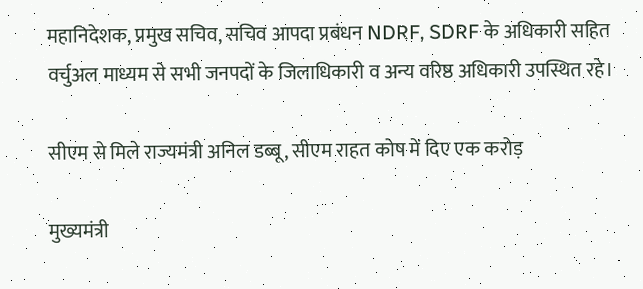महानिदेशक, प्रमुख सचिव, सचिव आपदा प्रबंधन NDRF, SDRF के अधिकारी सहित वर्चुअल माध्यम से सभी जनपदों के जिलाधिकारी व अन्य वरिष्ठ अधिकारी उपस्थित रहे।

सीएम से मिले राज्यमंत्री अनिल डब्बू, सीएम राहत कोष में दिए एक करोड़

मुख्यमंत्री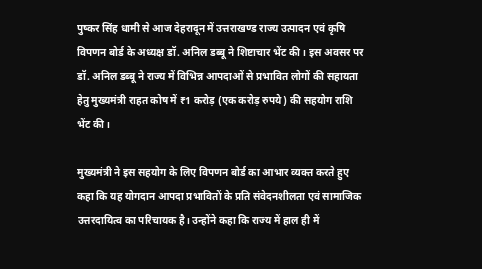पुष्कर सिंह धामी से आज देहरादून में उत्तराखण्ड राज्य उत्पादन एवं कृषि विपणन बोर्ड के अध्यक्ष डॉ. अनिल डब्बू ने शिष्टाचार भेंट की। इस अवसर पर डॉ. अनिल डब्बू ने राज्य में विभिन्न आपदाओं से प्रभावित लोगों की सहायता हेतु मुख्यमंत्री राहत कोष में ₹1 करोड़ (एक करोड़ रुपये) की सहयोग राशि भेंट की।

मुख्यमंत्री ने इस सहयोग के लिए विपणन बोर्ड का आभार व्यक्त करते हुए कहा कि यह योगदान आपदा प्रभावितों के प्रति संवेदनशीलता एवं सामाजिक उत्तरदायित्व का परिचायक है। उन्होंने कहा कि राज्य में हाल ही में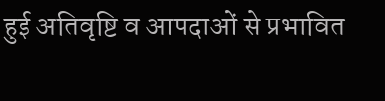हुई अतिवृष्टि व आपदाओं से प्रभावित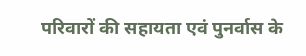परिवारों की सहायता एवं पुनर्वास के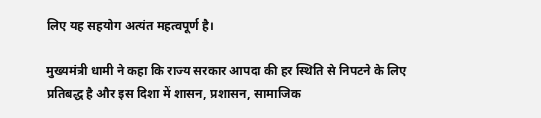लिए यह सहयोग अत्यंत महत्वपूर्ण है।

मुख्यमंत्री धामी ने कहा कि राज्य सरकार आपदा की हर स्थिति से निपटने के लिए प्रतिबद्ध है और इस दिशा में शासन, प्रशासन, सामाजिक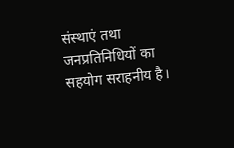संस्थाएं तथा जनप्रतिनिधियों का सहयोग सराहनीय है।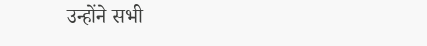उन्होंने सभी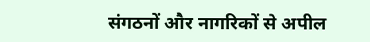संगठनों और नागरिकों से अपील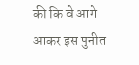की कि वे आगे आकर इस पुनीत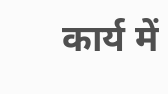कार्य में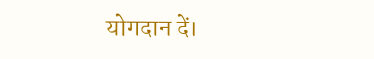योगदान दें।